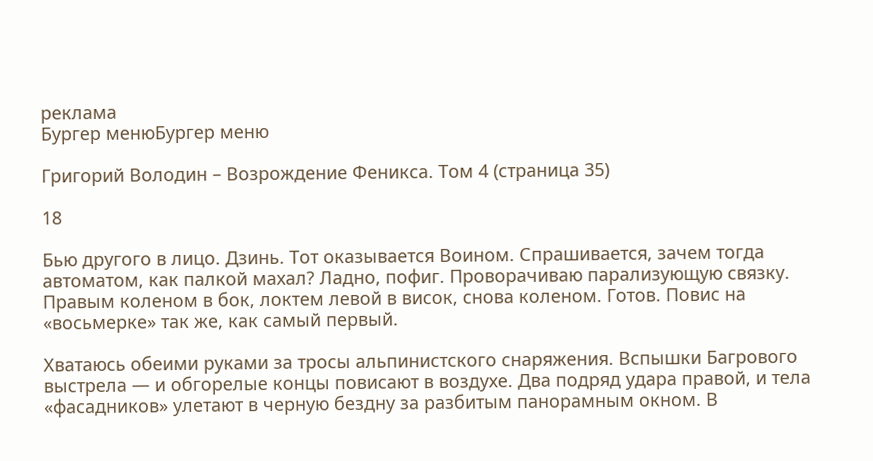реклама
Бургер менюБургер меню

Григорий Володин – Возрождение Феникса. Том 4 (страница 35)

18

Бью другого в лицо. Дзинь. Тот оказывается Воином. Спрашивается, зачем тогда автоматом, как палкой махал? Ладно, пофиг. Проворачиваю парализующую связку. Правым коленом в бок, локтем левой в висок, снова коленом. Готов. Повис на «восьмерке» так же, как самый первый.

Хватаюсь обеими руками за тросы альпинистского снаряжения. Вспышки Багрового выстрела — и обгорелые концы повисают в воздухе. Два подряд удара правой, и тела «фасадников» улетают в черную бездну за разбитым панорамным окном. В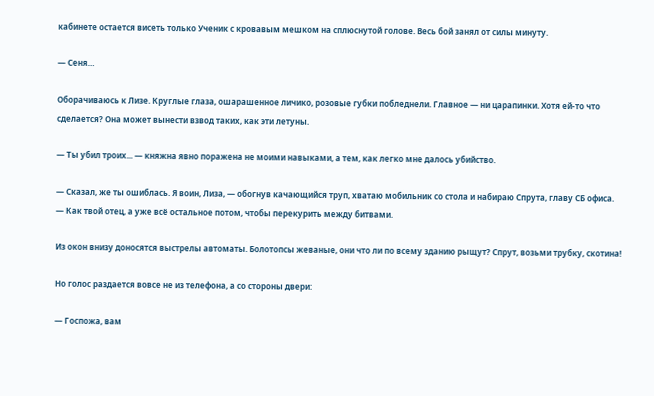кабинете остается висеть только Ученик с кровавым мешком на сплюснутой голове. Весь бой занял от силы минуту.

— Сеня…

Оборачиваюсь к Лизе. Круглые глаза, ошарашенное личико, розовые губки побледнели. Главное — ни царапинки. Хотя ей-то что сделается? Она может вынести взвод таких, как эти летуны.

— Ты убил троих... — княжна явно поражена не моими навыками, а тем, как легко мне далось убийство.

— Сказал, же ты ошиблась. Я воин, Лиза, — обогнув качающийся труп, хватаю мобильник со стола и набираю Спрута, главу СБ офиса. — Как твой отец, а уже всё остальное потом, чтобы перекурить между битвами.

Из окон внизу доносятся выстрелы автоматы. Болотопсы жеваные, они что ли по всему зданию рыщут? Спрут, возьми трубку, скотина!

Но голос раздается вовсе не из телефона, а со стороны двери:

— Госпожа, вам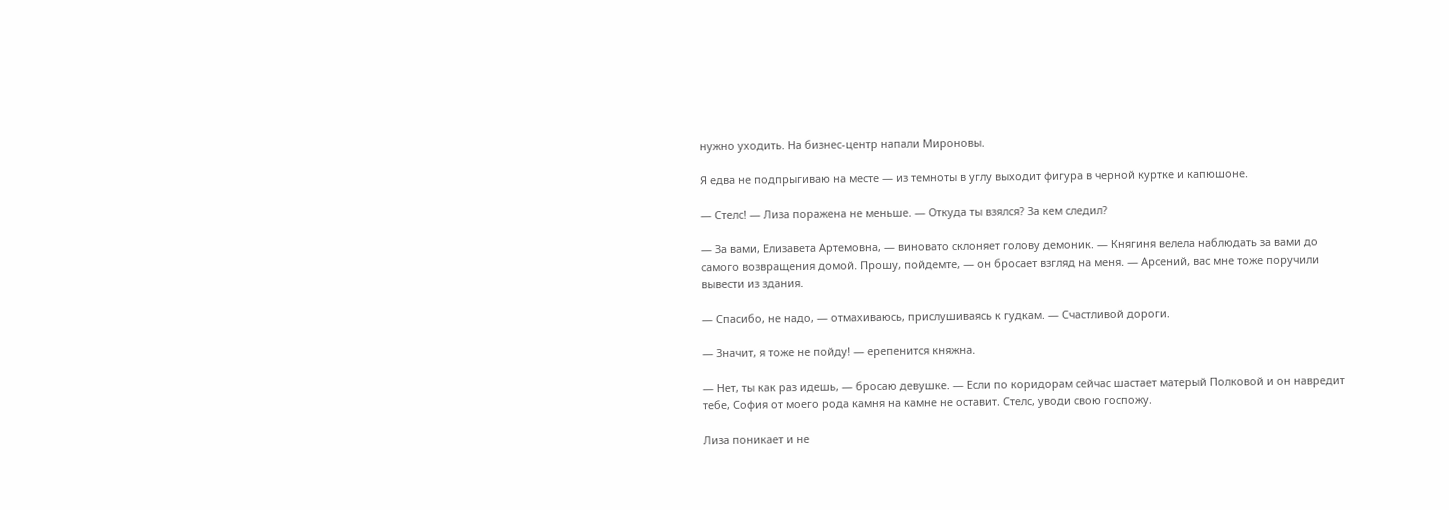нужно уходить. На бизнес-центр напали Мироновы.

Я едва не подпрыгиваю на месте — из темноты в углу выходит фигура в черной куртке и капюшоне.

— Стелс! — Лиза поражена не меньше. — Откуда ты взялся? За кем следил?

— За вами, Елизавета Артемовна, — виновато склоняет голову демоник. — Княгиня велела наблюдать за вами до самого возвращения домой. Прошу, пойдемте, — он бросает взгляд на меня. — Арсений, вас мне тоже поручили вывести из здания.

— Спасибо, не надо, — отмахиваюсь, прислушиваясь к гудкам. — Счастливой дороги.

— Значит, я тоже не пойду! — ерепенится княжна.

— Нет, ты как раз идешь, — бросаю девушке. — Если по коридорам сейчас шастает матерый Полковой и он навредит тебе, София от моего рода камня на камне не оставит. Стелс, уводи свою госпожу.

Лиза поникает и не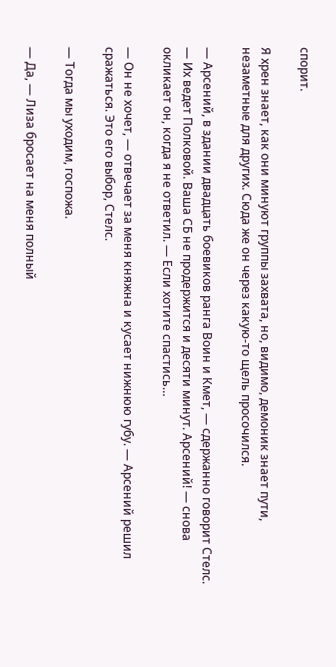спорит.

Я хрен знает, как они минуют группы захвата, но, видимо, демоник знает пути, незаметные для других. Сюда же он через какую-то щель просочился.

— Арсений, в здании двадцать боевиков ранга Воин и Кмет, — сдержанно говорит Стелс. — Их ведет Полковой. Ваша СБ не продержится и десяти минут. Арсений! — снова окликает он, когда я не ответил. — Если хотите спастись…

— Он не хочет, — отвечает за меня княжна и кусает нижнюю губу. — Арсений решил сражаться. Это его выбор, Стелс.

— Тогда мы уходим, госпожа.

— Да, — Лиза бросает на меня полный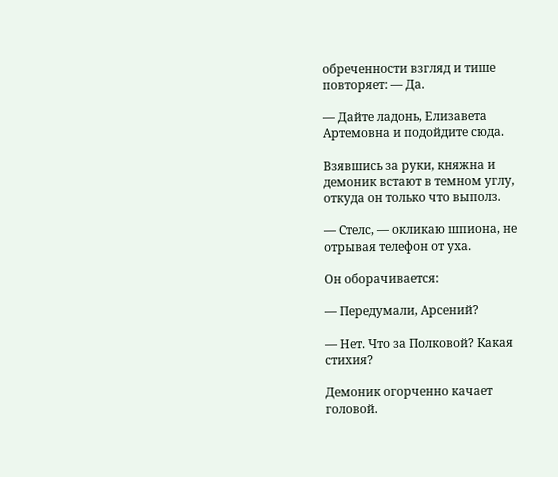обреченности взгляд и тише повторяет: — Да.

— Дайте ладонь, Елизавета Артемовна и подойдите сюда.

Взявшись за руки, княжна и демоник встают в темном углу, откуда он только что выполз.

— Стелс, — окликаю шпиона, не отрывая телефон от уха.

Он оборачивается:

— Передумали, Арсений?

— Нет. Что за Полковой? Какая стихия?

Демоник огорченно качает головой.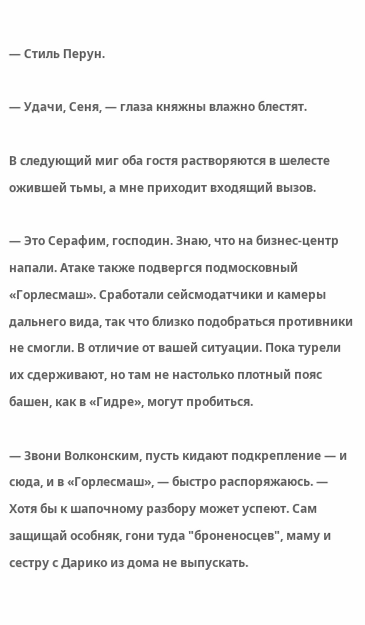— Стиль Перун.

— Удачи, Сеня, — глаза княжны влажно блестят.

В следующий миг оба гостя растворяются в шелесте ожившей тьмы, а мне приходит входящий вызов.

— Это Серафим, господин. Знаю, что на бизнес-центр напали. Атаке также подвергся подмосковный «Горлесмаш». Сработали сейсмодатчики и камеры дальнего вида, так что близко подобраться противники не смогли. В отличие от вашей ситуации. Пока турели их сдерживают, но там не настолько плотный пояс башен, как в «Гидре», могут пробиться.

— Звони Волконским, пусть кидают подкрепление — и сюда, и в «Горлесмаш», — быстро распоряжаюсь. — Хотя бы к шапочному разбору может успеют. Сам защищай особняк, гони туда "броненосцев", маму и сестру с Дарико из дома не выпускать.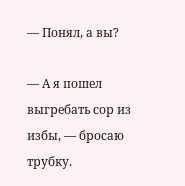— Понял, а вы?

— А я пошел выгребать сор из избы, — бросаю трубку.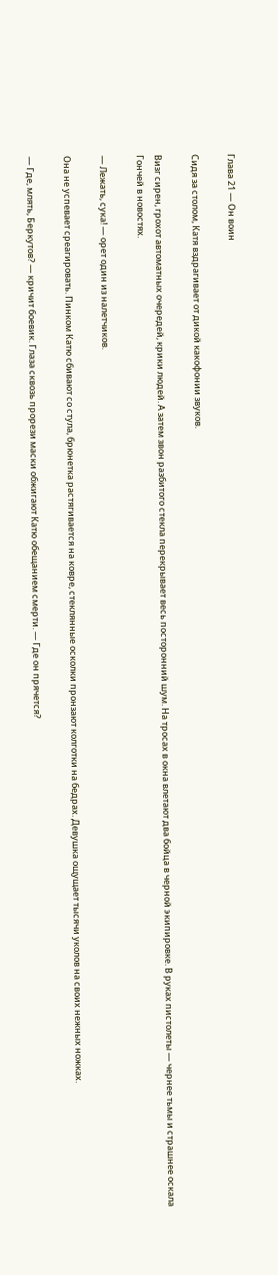Глава 21 — Он воин

Сидя за столом, Катя вздрагивает от дикой какофонии звуков.

Визг сирен, грохот автоматных очередей, крики людей. А затем звон разбитого стекла перекрывает весь посторонний шум. На тросах в окна влетают два бойца в черной экипировке. В руках пистолеты — чернее тьмы и страшнее оскала Гончей в новостях.

— Лежать, сука! — орет один из налетчиков.

Она не успевает среагировать. Пинком Катю сбивают со стула, брюнетка растягивается на ковре, стеклянные осколки пронзают колготки на бедрах. Девушка ощущает тысячи уколов на своих нежных ножках.

— Где, млять, Беркутов? — кричит боевик. Глаза сквозь прорези маски обжигают Катю обещанием смерти. — Где он прячется?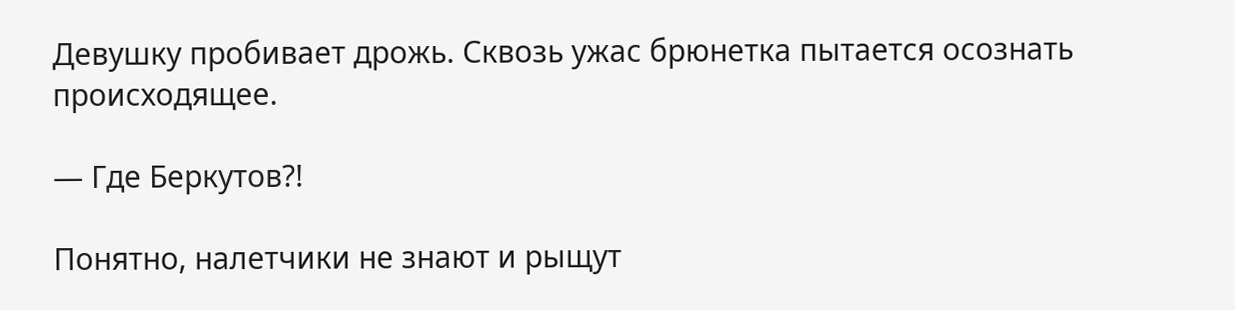Девушку пробивает дрожь. Сквозь ужас брюнетка пытается осознать происходящее.

— Где Беркутов?!

Понятно, налетчики не знают и рыщут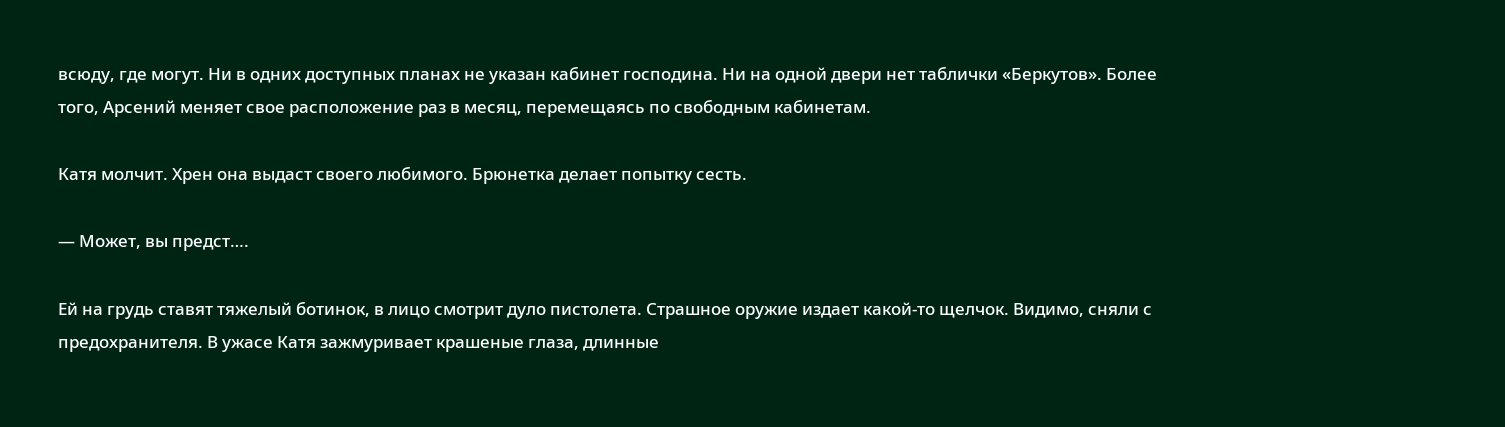всюду, где могут. Ни в одних доступных планах не указан кабинет господина. Ни на одной двери нет таблички «Беркутов». Более того, Арсений меняет свое расположение раз в месяц, перемещаясь по свободным кабинетам.

Катя молчит. Хрен она выдаст своего любимого. Брюнетка делает попытку сесть.

— Может, вы предст….

Ей на грудь ставят тяжелый ботинок, в лицо смотрит дуло пистолета. Страшное оружие издает какой-то щелчок. Видимо, сняли с предохранителя. В ужасе Катя зажмуривает крашеные глаза, длинные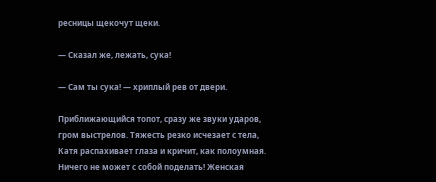ресницы щекочут щеки.

— Сказал же, лежать, сука!

— Сам ты сука! — хриплый рев от двери.

Приближающийся топот, сразу же звуки ударов, гром выстрелов. Тяжесть резко исчезает с тела, Катя распахивает глаза и кричит, как полоумная. Ничего не может с собой поделать! Женская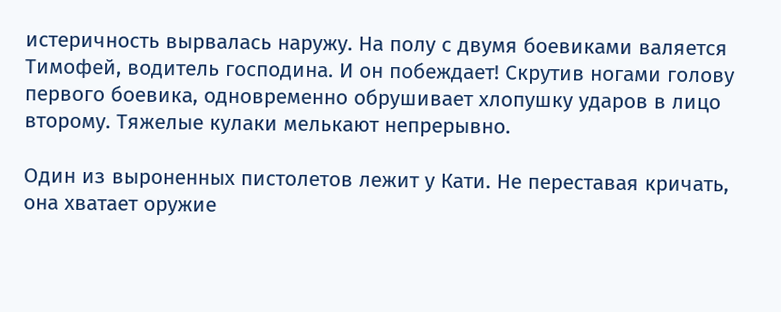истеричность вырвалась наружу. На полу с двумя боевиками валяется Тимофей, водитель господина. И он побеждает! Скрутив ногами голову первого боевика, одновременно обрушивает хлопушку ударов в лицо второму. Тяжелые кулаки мелькают непрерывно.

Один из выроненных пистолетов лежит у Кати. Не переставая кричать, она хватает оружие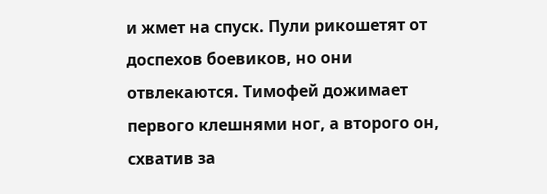и жмет на спуск. Пули рикошетят от доспехов боевиков, но они отвлекаются. Тимофей дожимает первого клешнями ног, а второго он, схватив за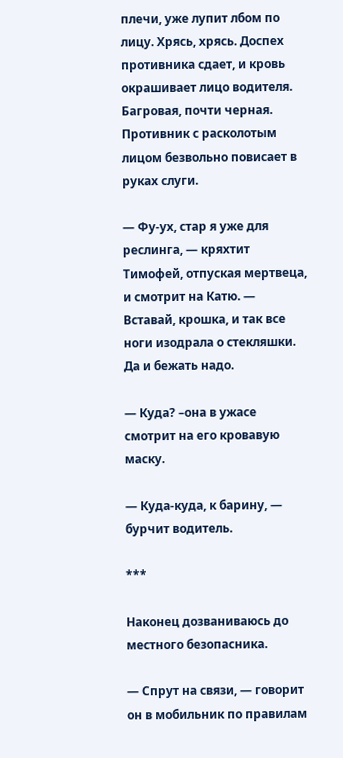плечи, уже лупит лбом по лицу. Хрясь, хрясь. Доспех противника сдает, и кровь окрашивает лицо водителя. Багровая, почти черная. Противник с расколотым лицом безвольно повисает в руках слуги.

— Фу-ух, стар я уже для реслинга, — кряхтит Тимофей, отпуская мертвеца, и смотрит на Катю. — Вставай, крошка, и так все ноги изодрала о стекляшки. Да и бежать надо.

— Куда? –она в ужасе смотрит на его кровавую маску.

— Куда-куда, к барину, — бурчит водитель.

***

Наконец дозваниваюсь до местного безопасника.

— Спрут на связи, — говорит он в мобильник по правилам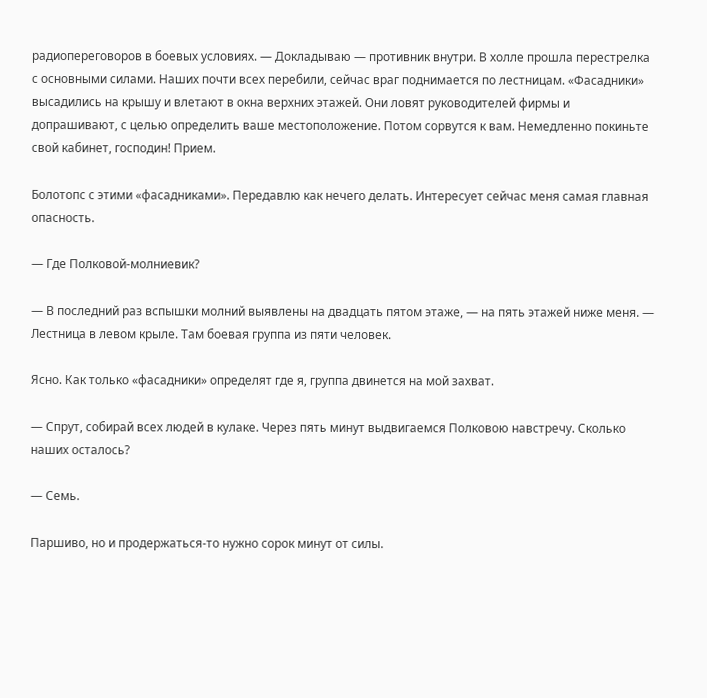радиопереговоров в боевых условиях. — Докладываю — противник внутри. В холле прошла перестрелка с основными силами. Наших почти всех перебили, сейчас враг поднимается по лестницам. «Фасадники» высадились на крышу и влетают в окна верхних этажей. Они ловят руководителей фирмы и допрашивают, с целью определить ваше местоположение. Потом сорвутся к вам. Немедленно покиньте свой кабинет, господин! Прием.

Болотопс с этими «фасадниками». Передавлю как нечего делать. Интересует сейчас меня самая главная опасность.

— Где Полковой-молниевик?

— В последний раз вспышки молний выявлены на двадцать пятом этаже, — на пять этажей ниже меня. — Лестница в левом крыле. Там боевая группа из пяти человек.

Ясно. Как только «фасадники» определят где я, группа двинется на мой захват.

— Спрут, собирай всех людей в кулаке. Через пять минут выдвигаемся Полковою навстречу. Сколько наших осталось?

— Семь.

Паршиво, но и продержаться-то нужно сорок минут от силы.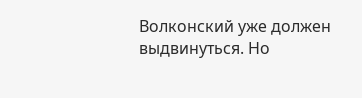Волконский уже должен выдвинуться. Но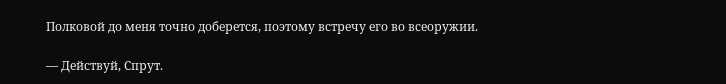Полковой до меня точно доберется, поэтому встречу его во всеоружии.

— Действуй, Спрут.